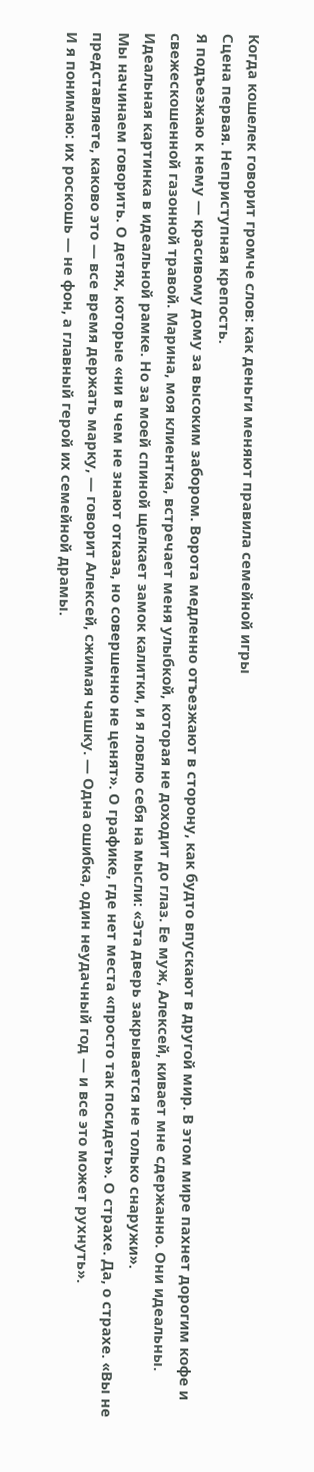Когда кошелек говорит громче слов: как деньги меняют правила семейной игры
Сцена первая. Неприступная крепость.
Я подъезжаю к нему — красивому дому за высоким забором. Ворота медленно отъезжают в сторону, как будто впускают в другой мир. В этом мире пахнет дорогим кофе и свежескошенной газонной травой. Марина, моя клиентка, встречает меня улыбкой, которая не доходит до глаз. Ее муж, Алексей, кивает мне сдержанно. Они идеальны.
Идеальная картинка в идеальной рамке. Но за моей спиной щелкает замок калитки, и я ловлю себя на мысли: «Эта дверь закрывается не только снаружи».
Мы начинаем говорить. О детях, которые «ни в чем не знают отказа, но совершенно не ценят». О графике, где нет места «просто так посидеть». О страхе. Да, о страхе. «Вы не представляете, каково это — все время держать марку, — говорит Алексей, сжимая чашку. — Одна ошибка, один неудачный год — и все это может рухнуть».
И я понимаю: их роскошь — не фон, а главный герой их семейной драмы.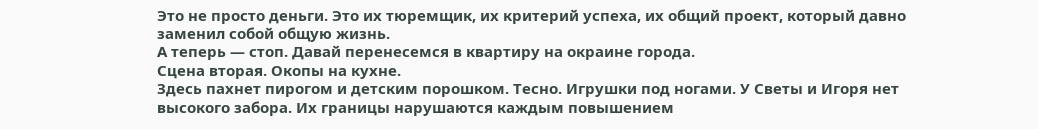Это не просто деньги. Это их тюремщик, их критерий успеха, их общий проект, который давно заменил собой общую жизнь.
А теперь — стоп. Давай перенесемся в квартиру на окраине города.
Сцена вторая. Окопы на кухне.
Здесь пахнет пирогом и детским порошком. Тесно. Игрушки под ногами. У Светы и Игоря нет высокого забора. Их границы нарушаются каждым повышением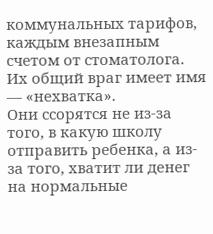коммунальных тарифов, каждым внезапным счетом от стоматолога. Их общий враг имеет имя — «нехватка».
Они ссорятся не из-за того, в какую школу отправить ребенка, а из-за того, хватит ли денег на нормальные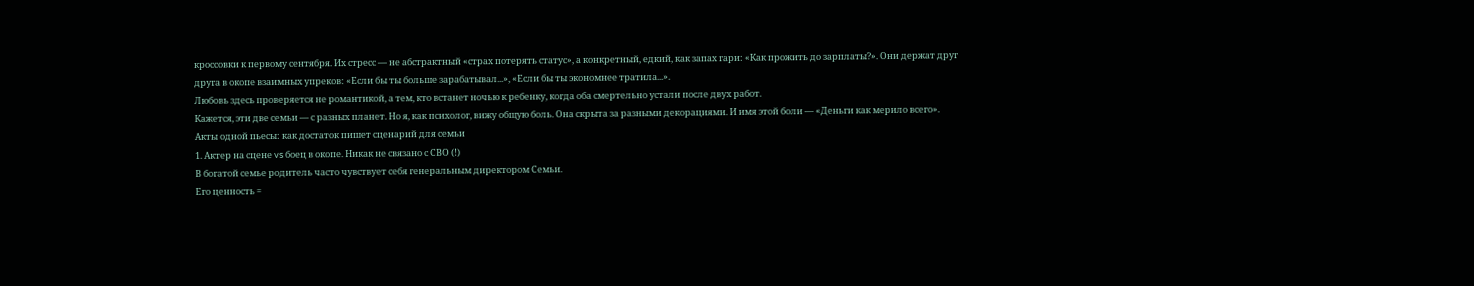кроссовки к первому сентября. Их стресс — не абстрактный «страх потерять статус», а конкретный, едкий, как запах гари: «Как прожить до зарплаты?». Они держат друг друга в окопе взаимных упреков: «Если бы ты больше зарабатывал...», «Если бы ты экономнее тратила...».
Любовь здесь проверяется не романтикой, а тем, кто встанет ночью к ребенку, когда оба смертельно устали после двух работ.
Кажется, эти две семьи — с разных планет. Но я, как психолог, вижу общую боль. Она скрыта за разными декорациями. И имя этой боли — «Деньги как мерило всего».
Акты одной пьесы: как достаток пишет сценарий для семьи
1. Актер на сцене vs боец в окопе. Никак не связано с СВО (!)
В богатой семье родитель часто чувствует себя генеральным директором Семьи.
Его ценность =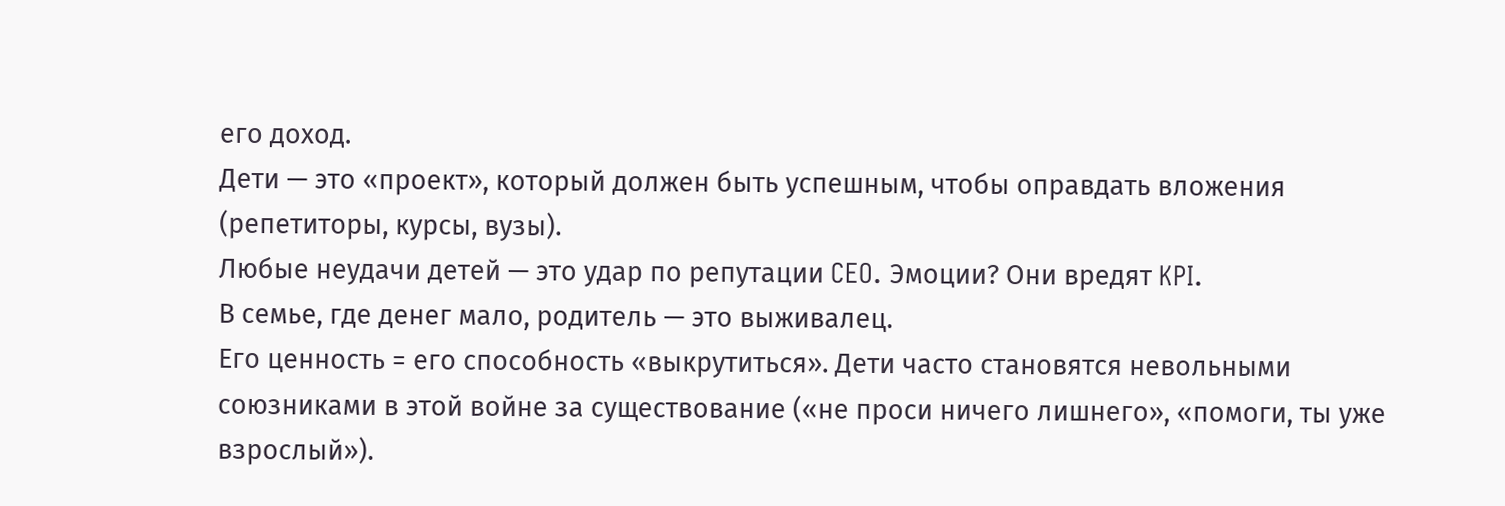его доход.
Дети — это «проект», который должен быть успешным, чтобы оправдать вложения (репетиторы, курсы, вузы).
Любые неудачи детей — это удар по репутации CEO. Эмоции? Они вредят KPI.
В семье, где денег мало, родитель — это выживалец.
Его ценность = его способность «выкрутиться». Дети часто становятся невольными союзниками в этой войне за существование («не проси ничего лишнего», «помоги, ты уже взрослый»).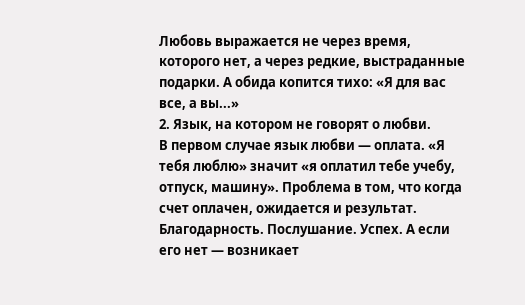Любовь выражается не через время, которого нет, а через редкие, выстраданные подарки. А обида копится тихо: «Я для вас все, а вы...»
2. Язык, на котором не говорят о любви.
В первом случае язык любви — оплата. «Я тебя люблю» значит «я оплатил тебе учебу, отпуск, машину». Проблема в том, что когда счет оплачен, ожидается и результат. Благодарность. Послушание. Успех. А если его нет — возникает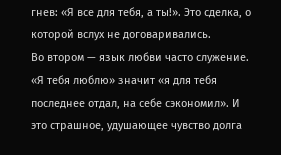гнев: «Я все для тебя, а ты!». Это сделка, о которой вслух не договаривались.
Во втором — язык любви часто служение. «Я тебя люблю» значит «я для тебя последнее отдал, на себе сэкономил». И это страшное, удушающее чувство долга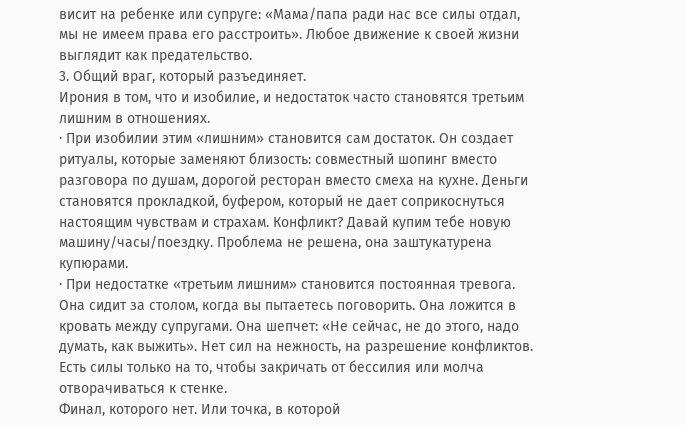висит на ребенке или супруге: «Мама/папа ради нас все силы отдал, мы не имеем права его расстроить». Любое движение к своей жизни выглядит как предательство.
3. Общий враг, который разъединяет.
Ирония в том, что и изобилие, и недостаток часто становятся третьим лишним в отношениях.
· При изобилии этим «лишним» становится сам достаток. Он создает ритуалы, которые заменяют близость: совместный шопинг вместо разговора по душам, дорогой ресторан вместо смеха на кухне. Деньги становятся прокладкой, буфером, который не дает соприкоснуться настоящим чувствам и страхам. Конфликт? Давай купим тебе новую машину/часы/поездку. Проблема не решена, она заштукатурена купюрами.
· При недостатке «третьим лишним» становится постоянная тревога. Она сидит за столом, когда вы пытаетесь поговорить. Она ложится в кровать между супругами. Она шепчет: «Не сейчас, не до этого, надо думать, как выжить». Нет сил на нежность, на разрешение конфликтов. Есть силы только на то, чтобы закричать от бессилия или молча отворачиваться к стенке.
Финал, которого нет. Или точка, в которой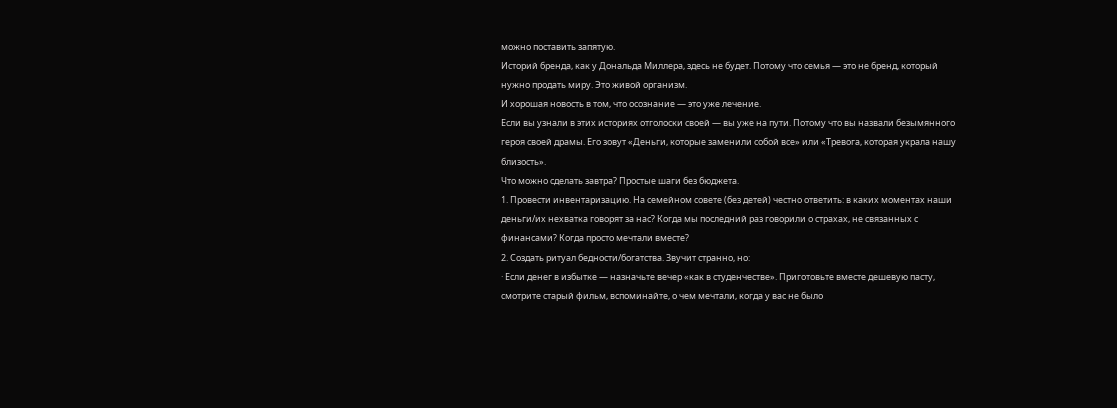можно поставить запятую.
Историй бренда, как у Дональда Миллера, здесь не будет. Потому что семья — это не бренд, который нужно продать миру. Это живой организм.
И хорошая новость в том, что осознание — это уже лечение.
Если вы узнали в этих историях отголоски своей — вы уже на пути. Потому что вы назвали безымянного героя своей драмы. Его зовут «Деньги, которые заменили собой все» или «Тревога, которая украла нашу близость».
Что можно сделать завтра? Простые шаги без бюджета.
1. Провести инвентаризацию. На семейном совете (без детей) честно ответить: в каких моментах наши деньги/их нехватка говорят за нас? Когда мы последний раз говорили о страхах, не связанных с финансами? Когда просто мечтали вместе?
2. Создать ритуал бедности/богатства. Звучит странно, но:
· Если денег в избытке — назначьте вечер «как в студенчестве». Приготовьте вместе дешевую пасту, смотрите старый фильм, вспоминайте, о чем мечтали, когда у вас не было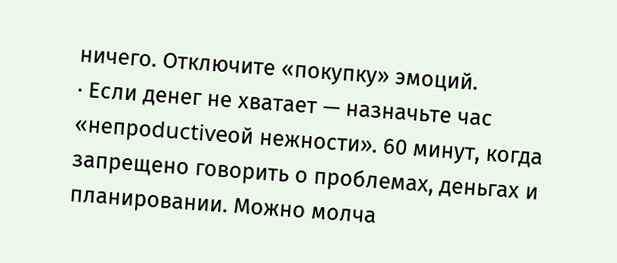ничего. Отключите «покупку» эмоций.
· Если денег не хватает — назначьте час «непроductiveой нежности». 60 минут, когда запрещено говорить о проблемах, деньгах и планировании. Можно молча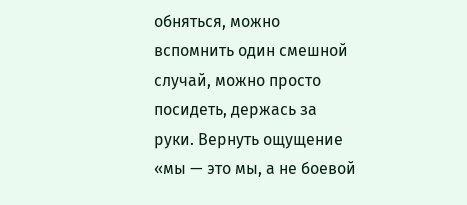обняться, можно вспомнить один смешной случай, можно просто посидеть, держась за руки. Вернуть ощущение «мы — это мы, а не боевой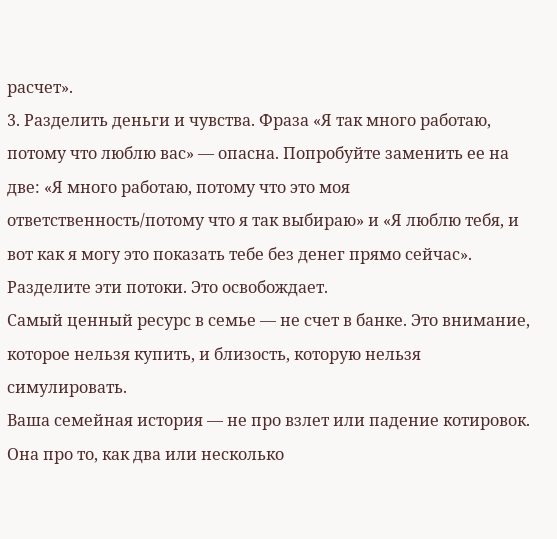расчет».
3. Разделить деньги и чувства. Фраза «Я так много работаю, потому что люблю вас» — опасна. Попробуйте заменить ее на две: «Я много работаю, потому что это моя ответственность/потому что я так выбираю» и «Я люблю тебя, и вот как я могу это показать тебе без денег прямо сейчас». Разделите эти потоки. Это освобождает.
Самый ценный ресурс в семье — не счет в банке. Это внимание, которое нельзя купить, и близость, которую нельзя симулировать.
Ваша семейная история — не про взлет или падение котировок. Она про то, как два или несколько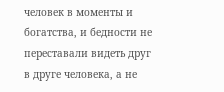человек в моменты и богатства, и бедности не переставали видеть друг в друге человека, а не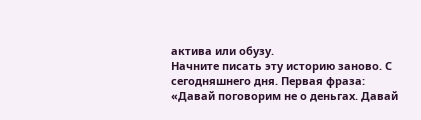актива или обузу.
Начните писать эту историю заново. С сегодняшнего дня. Первая фраза: «Давай поговорим не о деньгах. Давай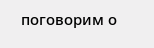поговорим о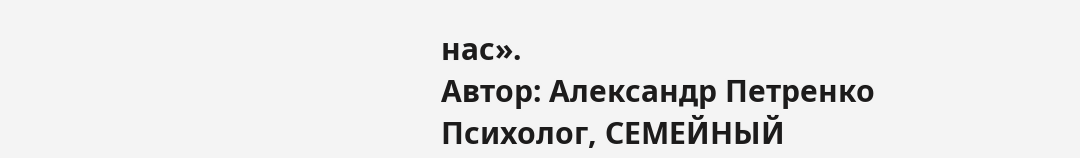нас».
Автор: Александр Петренко
Психолог, СЕМЕЙНЫЙ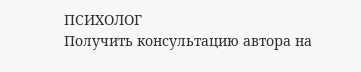ПСИХОЛОГ
Получить консультацию автора на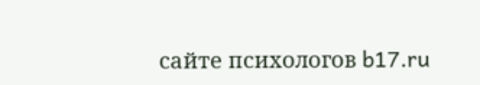сайте психологов b17.ru